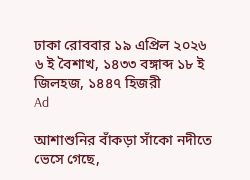ঢাকা রোববার ১৯ এপ্রিল ২০২৬ ৬ ই বৈশাখ, ১৪৩৩ বঙ্গাব্দ ১৮ ই জিলহজ, ১৪৪৭ হিজরী
Ad

আশাশুনির বাঁকড়া সাঁকো নদীতে ভেসে গেছে,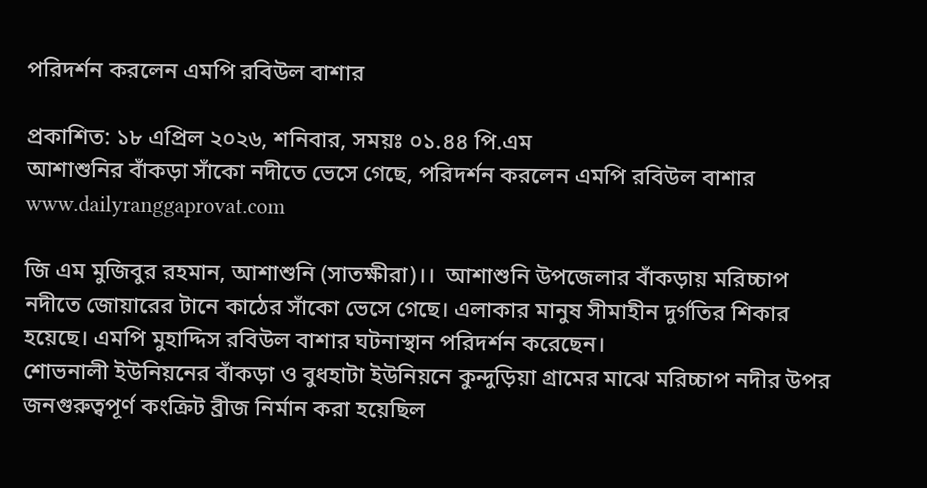পরিদর্শন করলেন এমপি রবিউল বাশার

প্রকাশিত: ১৮ এপ্রিল ২০২৬, শনিবার, সময়ঃ ০১.৪৪ পি.এম
আশাশুনির বাঁকড়া সাঁকো নদীতে ভেসে গেছে, পরিদর্শন করলেন এমপি রবিউল বাশার
www.dailyranggaprovat.com

জি এম মুজিবুর রহমান, আশাশুনি (সাতক্ষীরা)।।  আশাশুনি উপজেলার বাঁকড়ায় মরিচ্চাপ নদীতে জোয়ারের টানে কাঠের সাঁকো ভেসে গেছে। এলাকার মানুষ সীমাহীন দুর্গতির শিকার হয়েছে। এমপি মুহাদ্দিস রবিউল বাশার ঘটনাস্থান পরিদর্শন করেছেন।
শোভনালী ইউনিয়নের বাঁকড়া ও বুধহাটা ইউনিয়নে কুন্দুড়িয়া গ্রামের মাঝে মরিচ্চাপ নদীর উপর জনগুরুত্বপূর্ণ কংক্রিট ব্রীজ নির্মান করা হয়েছিল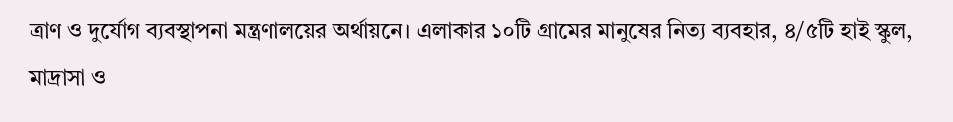ত্রাণ ও দুর্যোগ ব্যবস্থাপনা মন্ত্রণালয়ের অর্থায়নে। এলাকার ১০টি গ্রামের মানুষের নিত্য ব্যবহার, ৪/৫টি হাই স্কুল, মাদ্রাসা ও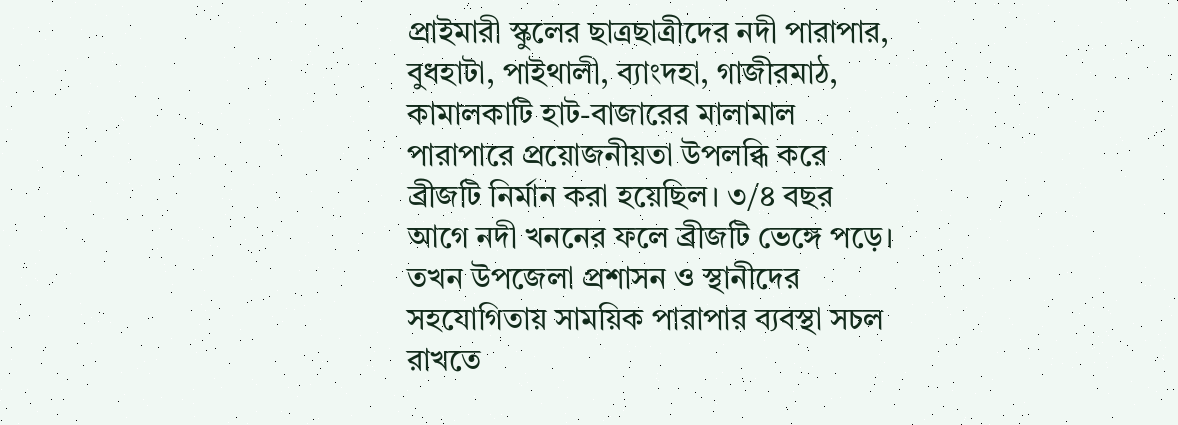প্রাইমারী স্কুলের ছাত্রছাত্রীদের নদী পারাপার, বুধহাটা, পাইথালী, ব্যাংদহা, গাজীরমাঠ, কামালকাটি হাট-বাজারের মালামাল পারাপারে প্রয়োজনীয়তা উপলব্ধি করে ব্রীজটি নির্মান করা হয়েছিল। ৩/৪ বছর আগে নদী খননের ফলে ব্রীজটি ভেঙ্গে পড়ে। তখন উপজেলা প্রশাসন ও স্থানীদের সহযোগিতায় সাময়িক পারাপার ব্যবস্থা সচল রাখতে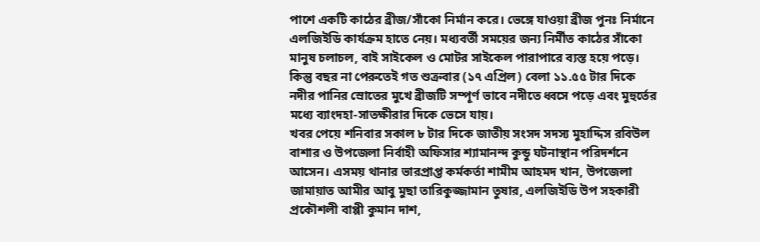পাশে একটি কাঠের ব্রীজ/সাঁকো নির্মান করে। ভেঙ্গে যাওয়া ব্রীজ পুনঃ নির্মানে এলজিইডি কার্যক্রম হাতে নেয়। মধ্যবর্তী সময়ের জন্য নির্মীত কাঠের সাঁকো মানুষ চলাচল, বাই সাইকেল ও মোটর সাইকেল পারাপারে ব্যস্ত হয়ে পড়ে। কিন্তু বছর না পেরুতেই গত শুক্রবার (১৭ এপ্রিল) বেলা ১১.৫৫ টার দিকে নদীর পানির স্রোতের মুখে ব্রীজটি সম্পূর্ণ ভাবে নদীতে ধ্বসে পড়ে এবং মুহুর্তের মধ্যে ব্যাংদহা-সাতক্ষীরার দিকে ভেসে যায়।
খবর পেয়ে শনিবার সকাল ৮ টার দিকে জাতীয় সংসদ সদস্য মুহাদ্দিস রবিউল বাশার ও উপজেলা নির্বাহী অফিসার শ্যামানন্দ কুন্ডু ঘটনাস্থান পরিদর্শনে আসেন। এসময় থানার ভারপ্রাপ্ত কর্মকর্তা শামীম আহমদ খান, উপজেলা জামায়াত আমীর আবু মুছা তারিকুজ্জামান তুষার, এলজিইডি উপ সহকারী প্রকৌশলী বাপ্পী কুমান দাশ,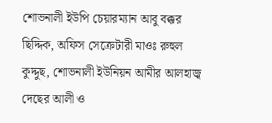শোভনালী ইউপি চেয়ারম্যান আবু বক্কর ছিদ্দিক, অফিস সেক্রেটারী মাওঃ রুহুল কুদ্দুছ, শোভনালী ইউনিয়ন আমীর আলহাজ্ব দেছের আলী ও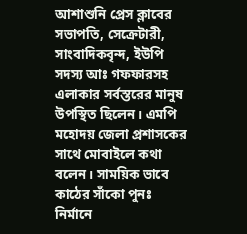আশাশুনি প্রেস ক্লাবের সভাপতি, সেক্রেটারী, সাংবাদিকবৃন্দ, ইউপি সদস্য আঃ গফফারসহ এলাকার সর্বস্তরের মানুষ উপস্থিত ছিলেন। এমপি মহোদয় জেলা প্রশাসকের সাথে মোবাইলে কথা বলেন। সাময়িক ভাবে কাঠের সাঁকো পুনঃ নির্মানে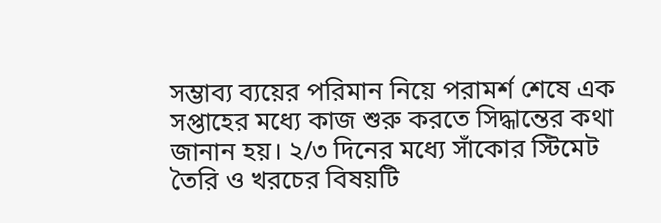সম্ভাব্য ব্যয়ের পরিমান নিয়ে পরামর্শ শেষে এক সপ্তাহের মধ্যে কাজ শুরু করতে সিদ্ধান্তের কথা জানান হয়। ২/৩ দিনের মধ্যে সাঁকোর স্টিমেট তৈরি ও খরচের বিষয়টি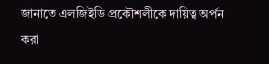জানাতে এলজিইডি প্রকৌশলীকে দায়িত্ব অর্পন করা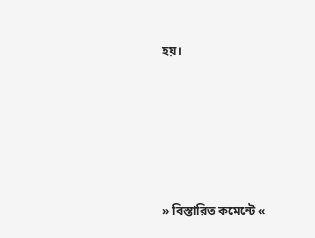হয়।





» বিস্তারিত কমেন্টে «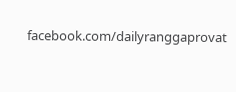facebook.com/dailyranggaprovat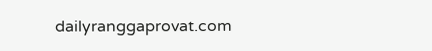dailyranggaprovat.com